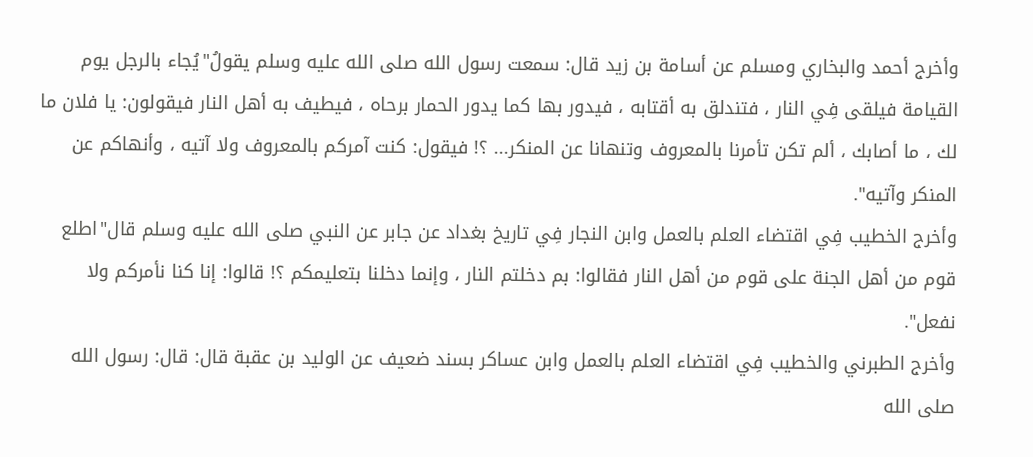وأخرج أحمد والبخاري ومسلم عن أسامة بن زيد قال: سمعت رسول الله صلى الله عليه وسلم يقولُ"يُجاء بالرجل يوم القيامة فيلقى فِي النار ، فتندلق به أقتابه ، فيدور بها كما يدور الحمار برحاه ، فيطيف به أهل النار فيقولون: يا فلان ما لك ، ما أصابك ، ألم تكن تأمرنا بالمعروف وتنهانا عن المنكر... ؟! فيقول: كنت آمركم بالمعروف ولا آتيه ، وأنهاكم عن المنكر وآتيه".
وأخرج الخطيب فِي اقتضاء العلم بالعمل وابن النجار فِي تاريخ بغداد عن جابر عن النبي صلى الله عليه وسلم قال"اطلع قوم من أهل الجنة على قوم من أهل النار فقالوا: بم دخلتم النار ، وإنما دخلنا بتعليمكم ؟! قالوا: إنا كنا نأمركم ولا نفعل".
وأخرج الطبرني والخطيب فِي اقتضاء العلم بالعمل وابن عساكر بسند ضعيف عن الوليد بن عقبة قال: قال: رسول الله صلى الله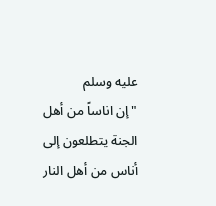عليه وسلم
"إن اناساً من أهل الجنة يتطلعون إلى أناس من أهل النار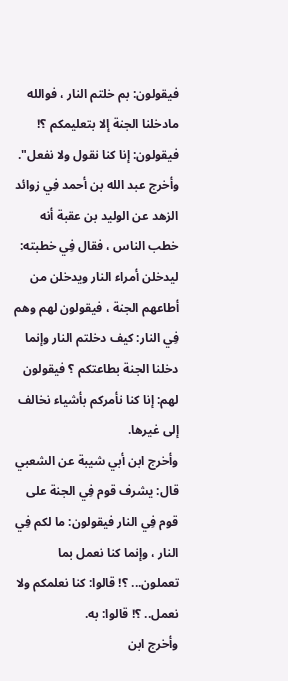فيقولون: بم خلتم النار ، فوالله مادخلنا الجنة إلا بتعليمكم ؟! فيقولون: إنا كنا نقول ولا نفعل".
وأخرج عبد الله بن أحمد فِي زوائد الزهد عن الوليد بن عقبة أنه خطب الناس ، فقال فِي خطبته: ليدخلن أمراء النار ويدخلن من أطاعهم الجنة ، فيقولون لهم وهم فِي النار: كيف دخلتم النار وإنما دخلنا الجنة بطاعتكم ؟ فيقولون لهم: إنا كنا نأمركم بأشياء نخالف إلى غيرها.
وأخرج ابن أبي شيبة عن الشعبي قال: يشرف قوم فِي الجنة على قوم فِي النار فيقولون: ما لكم فِي النار ، وإنما كنا نعمل بما تعملون... ؟! قالوا: كنا نعلمكم ولا نعمل.. ؟! قالوا: به.
وأخرج ابن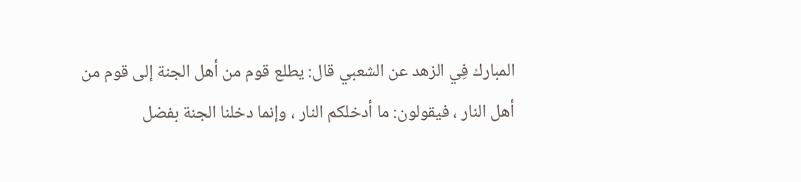المبارك فِي الزهد عن الشعبي قال: يطلع قوم من أهل الجنة إلى قوم من أهل النار ، فيقولون: ما أدخلكم النار ، وإنما دخلنا الجنة بفضل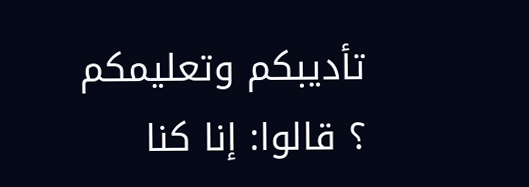تأديبكم وتعليمكم ؟ قالوا: إنا كنا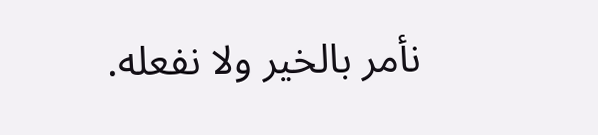نأمر بالخير ولا نفعله.